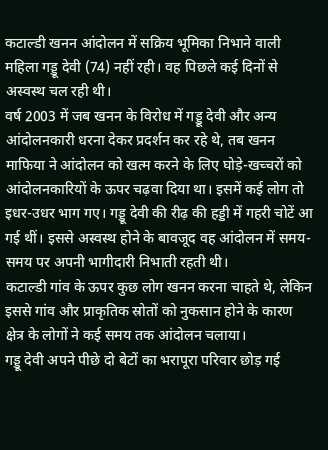कटाल्डी खनन आंदोलन में सक्रिय भूमिका निभाने वाली महिला गड्डू देवी (74) नहीं रही। वह पिछले कई दिनों से अस्वस्थ चल रही थी।
वर्ष 2003 में जब खनन के विरोध में गड्डू देवी और अन्य आंदोलनकारी धरना देकर प्रदर्शन कर रहे थे, तब खनन माफिया ने आंदोलन को खत्म करने के लिए घोड़े-खच्चरों को आंदोलनकारियों के ऊपर चढ़वा दिया था। इसमें कई लोग तो इधर-उधर भाग गए। गड्डू देवी की रीढ़ की हड्डी में गहरी चोटें आ गई थीं। इससे अस्वस्थ होने के बावजूद वह आंदोलन में समय-समय पर अपनी भागीदारी निभाती रहती थी।
कटाल्डी गांव के ऊपर कुछ लोग खनन करना चाहते थे, लेकिन इससे गांव और प्राकृतिक स्रोतों को नुकसान होने के कारण क्षेत्र के लोगों ने कई समय तक आंदोलन चलाया।
गड्डू देवी अपने पीछे दो बेटों का भरापूरा परिवार छोड़ गई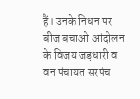हैं। उनके निधन पर बीज बचाओ आंदोलन के विजय जड़धारी व वन पंचायत सरपंच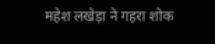महेश लखेड़ा ने गहरा शोक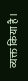व्यक्त किया है।